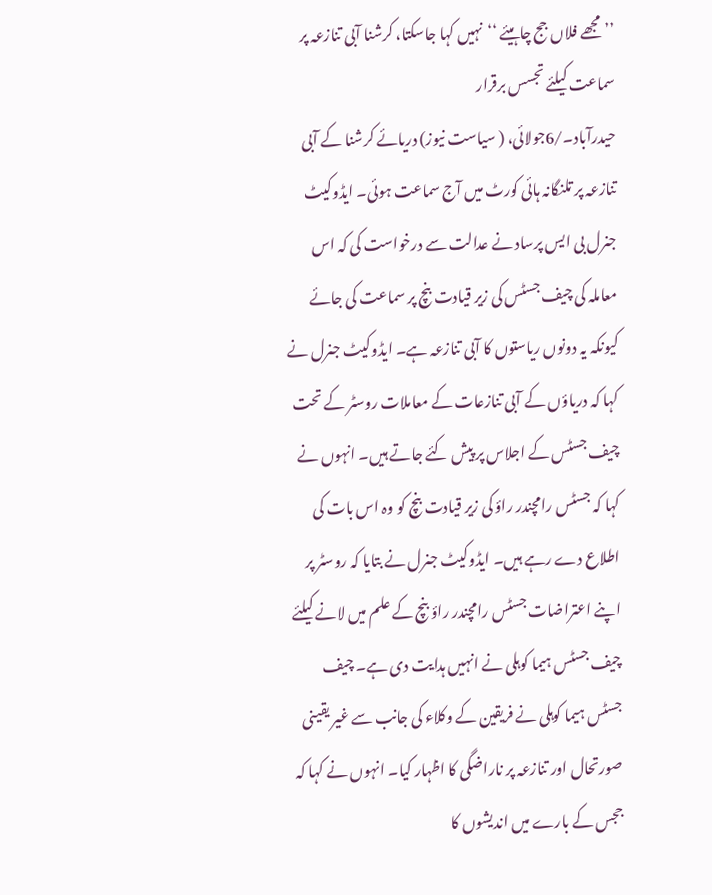’’ مجھے فلاں جج چاہیئے ‘‘نہیں کہا جاسکتا، کرشنا آبی تنازعہ پر سماعت کیلئے تجسس برقرار
حیدرآباد۔/6جولائی، ( سیاست نیوز) دریائے کرشنا کے آبی تنازعہ پر تلنگانہ ہائی کورٹ میں آج سماعت ہوئی۔ ایڈوکیٹ جنرل بی ایس پرساد نے عدالت سے درخواست کی کہ اس معاملہ کی چیف جسٹس کی زیر قیادت بنچ پر سماعت کی جائے کیونکہ یہ دونوں ریاستوں کا آبی تنازعہ ہے۔ ایڈوکیٹ جنرل نے کہا کہ دریاؤں کے آبی تنازعات کے معاملات روسٹر کے تحت چیف جسٹس کے اجلاس پر پیش کئے جاتے ہیں۔ انہوں نے کہا کہ جسٹس رامچندر راؤ کی زیر قیادت بنچ کو وہ اس بات کی اطلاع دے رہے ہیں۔ ایڈوکیٹ جنرل نے بتایا کہ روسٹر پر اپنے اعتراضات جسٹس رامچندر راؤ بنچ کے علم میں لانے کیلئے چیف جسٹس ہیما کوہلی نے انہیں ہدایت دی ہے۔ چیف جسٹس ہیما کوہلی نے فریقین کے وکلاء کی جانب سے غیر یقینی صورتحال اور تنازعہ پر ناراضگی کا اظہار کیا۔ انہوں نے کہا کہ ججس کے بارے میں اندیشوں کا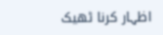اظہار کرنا ٹھیک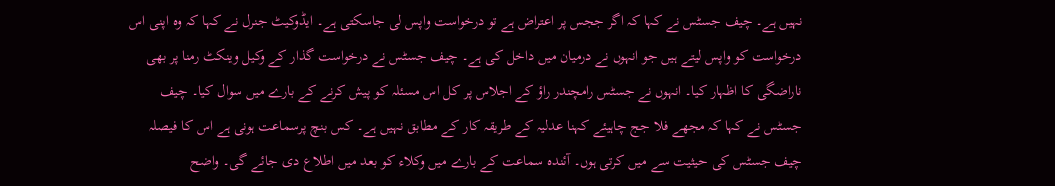نہیں ہے۔ چیف جسٹس نے کہا کہ اگر ججس پر اعتراض ہے تو درخواست واپس لی جاسکتی ہے۔ ایڈوکیٹ جنرل نے کہا کہ وہ اپنی اس درخواست کو واپس لیتے ہیں جو انہوں نے درمیان میں داخل کی ہے۔ چیف جسٹس نے درخواست گذار کے وکیل وینکٹ رمنا پر بھی ناراضگی کا اظہار کیا۔ انہوں نے جسٹس رامچندر راؤ کے اجلاس پر کل اس مسئلہ کو پیش کرنے کے بارے میں سوال کیا۔ چیف جسٹس نے کہا کہ مجھے فلا جج چاہیئے کہنا عدلیہ کے طریقہ کار کے مطابق نہیں ہے۔ کس بنچ پرسماعت ہونی ہے اس کا فیصلہ چیف جسٹس کی حیثیت سے میں کرتی ہوں۔ آئندہ سماعت کے بارے میں وکلاء کو بعد میں اطلاع دی جائے گی۔ واضح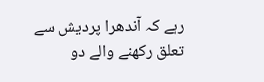رہے کہ آندھرا پردیش سے تعلق رکھنے والے دو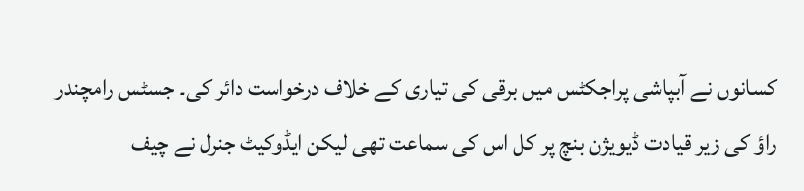کسانوں نے آبپاشی پراجکٹس میں برقی کی تیاری کے خلاف درخواست دائر کی۔ جسٹس رامچندر راؤ کی زیر قیادت ڈیویژن بنچ پر کل اس کی سماعت تھی لیکن ایڈوکیٹ جنرل نے چیف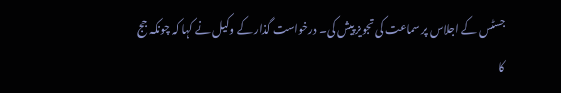جسٹس کے اجلاس پر سماعت کی تجویز پیش کی۔ درخواست گذار کے وکیل نے کہا کہ چونکہ جج کا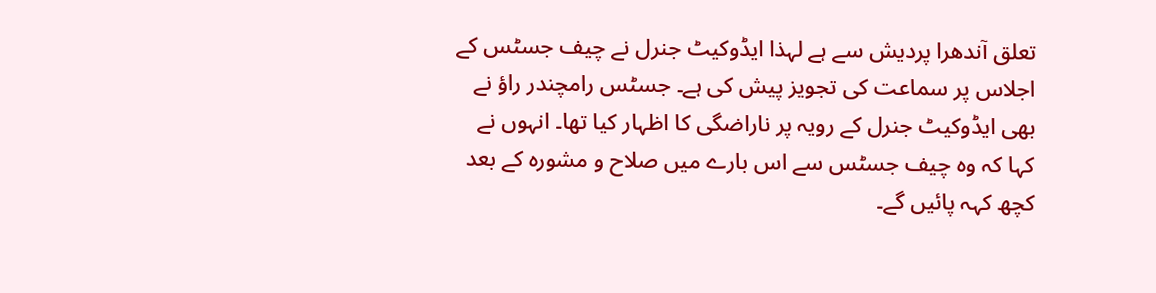تعلق آندھرا پردیش سے ہے لہذا ایڈوکیٹ جنرل نے چیف جسٹس کے اجلاس پر سماعت کی تجویز پیش کی ہے۔ جسٹس رامچندر راؤ نے بھی ایڈوکیٹ جنرل کے رویہ پر ناراضگی کا اظہار کیا تھا۔ انہوں نے کہا کہ وہ چیف جسٹس سے اس بارے میں صلاح و مشورہ کے بعد کچھ کہہ پائیں گے۔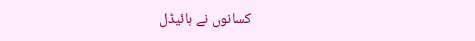کسانوں نے ہائیڈل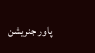پاور جنریشن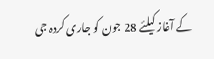کے آغاز کیلئے 28 جون کو جاری کردہ جی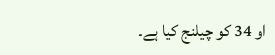او 34 کو چیلنج کیا ہے۔